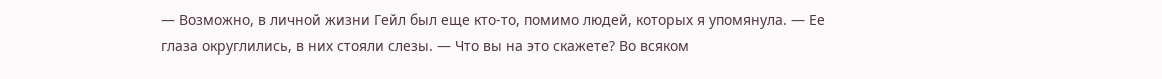— Возможно, в личной жизни Гейл был еще кто-то, помимо людей, которых я упомянула. — Ее глаза округлились, в них стояли слезы. — Что вы на это скажете? Во всяком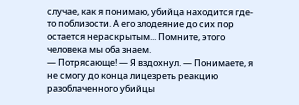случае, как я понимаю, убийца находится где-то поблизости. А его злодеяние до сих пор остается нераскрытым... Помните, этого человека мы оба знаем.
— Потрясающе! — Я вздохнул. — Понимаете, я не смогу до конца лицезреть реакцию разоблаченного убийцы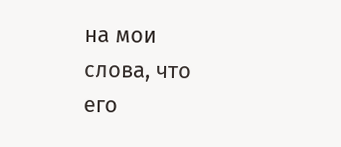на мои слова, что его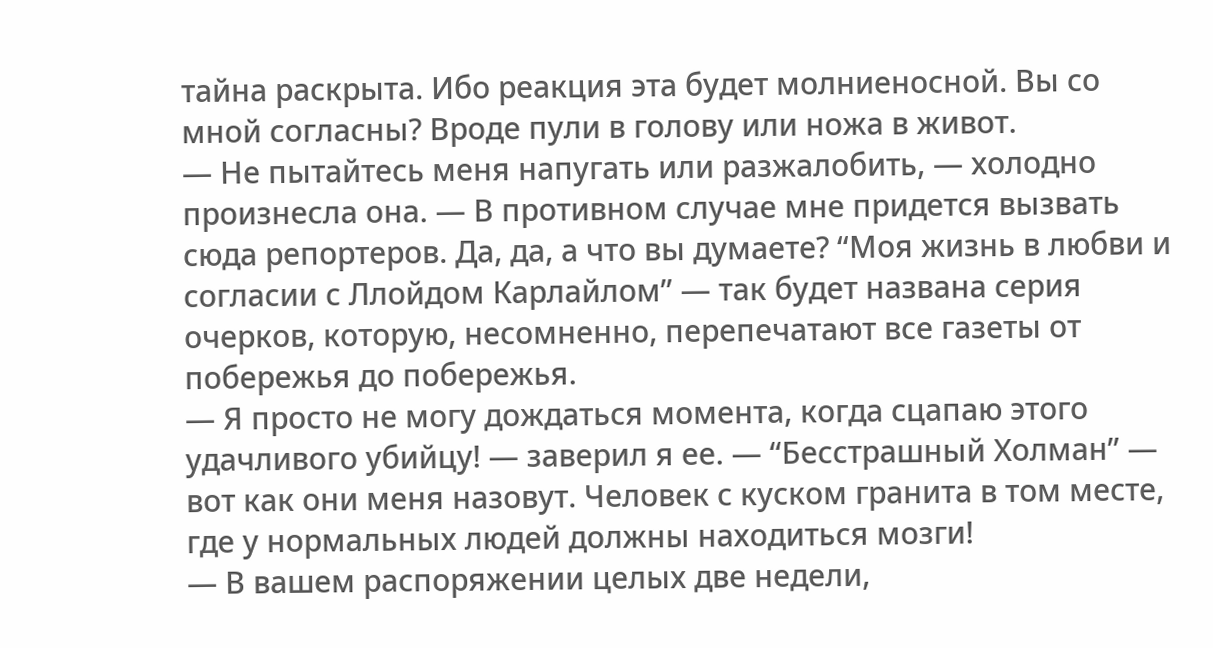тайна раскрыта. Ибо реакция эта будет молниеносной. Вы со мной согласны? Вроде пули в голову или ножа в живот.
— Не пытайтесь меня напугать или разжалобить, — холодно произнесла она. — В противном случае мне придется вызвать сюда репортеров. Да, да, а что вы думаете? “Моя жизнь в любви и согласии с Ллойдом Карлайлом” — так будет названа серия очерков, которую, несомненно, перепечатают все газеты от побережья до побережья.
— Я просто не могу дождаться момента, когда сцапаю этого удачливого убийцу! — заверил я ее. — “Бесстрашный Холман” — вот как они меня назовут. Человек с куском гранита в том месте, где у нормальных людей должны находиться мозги!
— В вашем распоряжении целых две недели,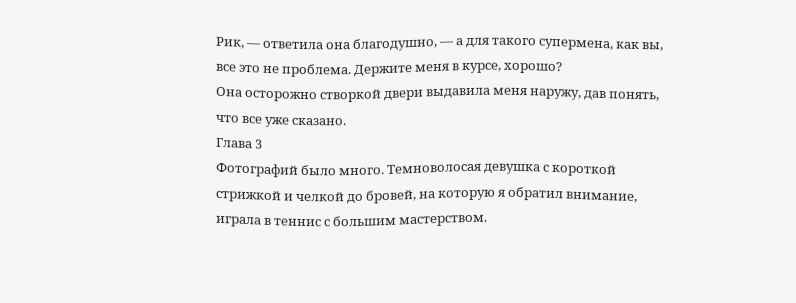Рик, — ответила она благодушно, — а для такого супермена, как вы, все это не проблема. Держите меня в курсе, хорошо?
Она осторожно створкой двери выдавила меня наружу, дав понять, что все уже сказано.
Глава 3
Фотографий было много. Темноволосая девушка с короткой стрижкой и челкой до бровей, на которую я обратил внимание, играла в теннис с большим мастерством.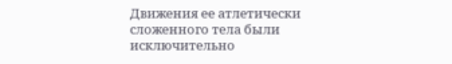Движения ее атлетически сложенного тела были исключительно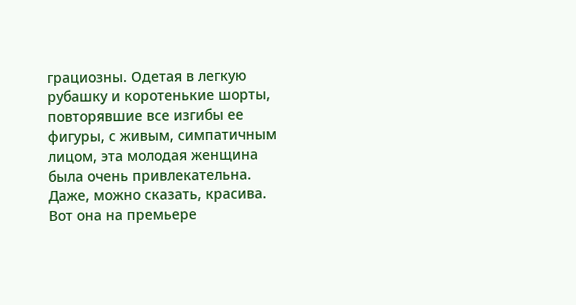грациозны. Одетая в легкую рубашку и коротенькие шорты, повторявшие все изгибы ее фигуры, с живым, симпатичным лицом, эта молодая женщина была очень привлекательна. Даже, можно сказать, красива. Вот она на премьере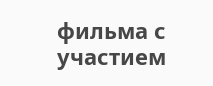фильма с участием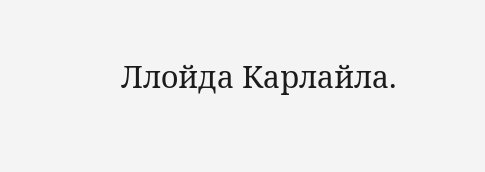Ллойда Карлайла.